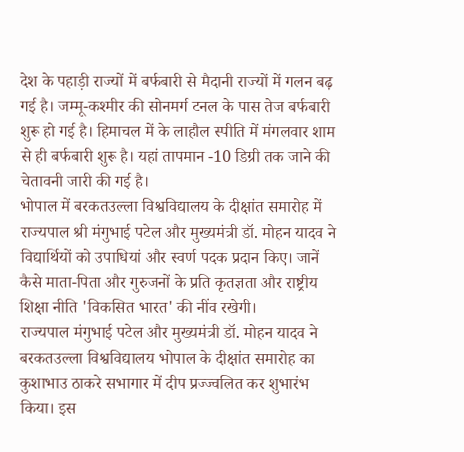देश के पहाड़ी राज्यों में बर्फबारी से मैदानी राज्यों में गलन बढ़ गई है। जम्मू-कश्मीर की सोनमर्ग टनल के पास तेज बर्फबारी शुरू हो गई है। हिमाचल में के लाहौल स्पीति में मंगलवार शाम से ही बर्फबारी शुरू है। यहां तापमान -10 डिग्री तक जाने की चेतावनी जारी की गई है।
भोपाल में बरकतउल्ला विश्वविद्यालय के दीक्षांत समारोह में राज्यपाल श्री मंगुभाई पटेल और मुख्यमंत्री डॉ. मोहन यादव ने विद्यार्थियों को उपाधियां और स्वर्ण पदक प्रदान किए। जानें कैसे माता-पिता और गुरुजनों के प्रति कृतज्ञता और राष्ट्रीय शिक्षा नीति 'विकसित भारत' की नींव रखेगी।
राज्यपाल मंगुभाई पटेल और मुख्यमंत्री डॉ. मोहन यादव ने बरकतउल्ला विश्वविद्यालय भोपाल के दीक्षांत समारोह का कुशाभाउ ठाकरे सभागार में दीप प्रज्ज्वलित कर शुभारंभ किया। इस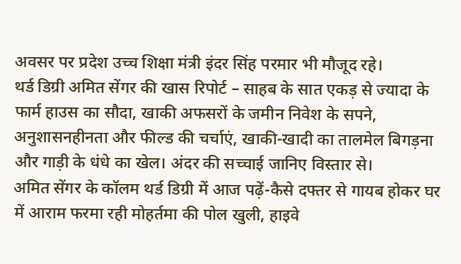अवसर पर प्रदेश उच्च शिक्षा मंत्री इंदर सिंह परमार भी मौजूद रहे।
थर्ड डिग्री अमित सेंगर की खास रिपोर्ट – साहब के सात एकड़ से ज्यादा के फार्म हाउस का सौदा, खाकी अफसरों के जमीन निवेश के सपने, अनुशासनहीनता और फील्ड की चर्चाएं, खाकी-खादी का तालमेल बिगड़ना और गाड़ी के धंधे का खेल। अंदर की सच्चाई जानिए विस्तार से।
अमित सेंगर के कॉलम थर्ड डिग्री में आज पढ़ें-कैसे दफ्तर से गायब होकर घर में आराम फरमा रही मोहर्तमा की पोल खुली, हाइवे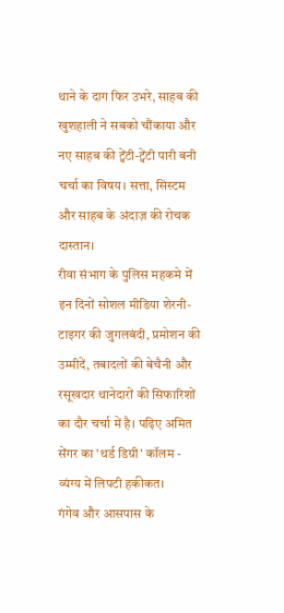थाने के दाग फिर उभरे, साहब की खुशहाली ने सबको चौंकाया और नए साहब की ट्वेंटी-ट्वेंटी पारी बनी चर्चा का विषय। सत्ता, सिस्टम और साहब के अंदाज़ की रोचक दास्तान।
रीवा संभाग के पुलिस महकमे में इन दिनों सोशल मीडिया शेरनी-टाइगर की जुगलबंदी, प्रमोशन की उम्मीदें, तबादलों की बेचैनी और रसूखदार थानेदारों की सिफारिशों का दौर चर्चा में है। पढ़िए अमित सेंगर का 'थर्ड डिग्री' कॉलम - व्यंग्य में लिपटी हकीकत।
गंगेव और आसपास के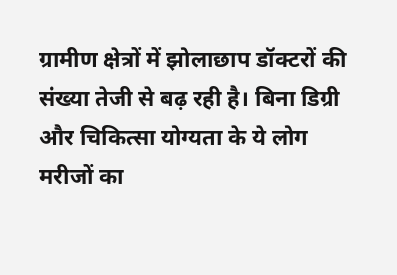ग्रामीण क्षेत्रों में झोलाछाप डॉक्टरों की संख्या तेजी से बढ़ रही है। बिना डिग्री और चिकित्सा योग्यता के ये लोग मरीजों का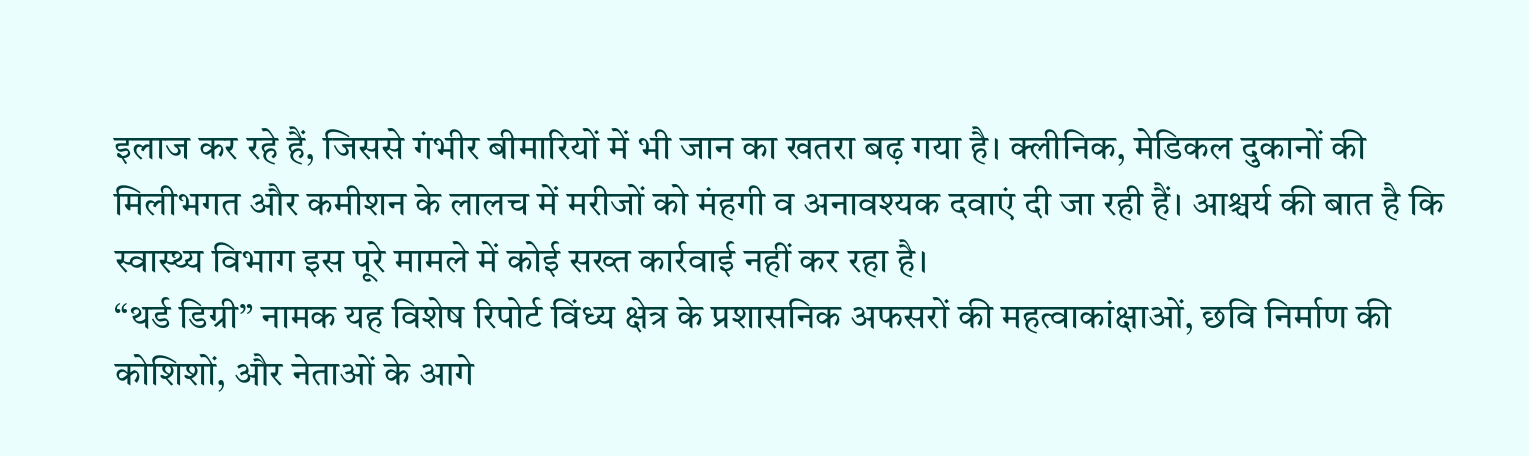इलाज कर रहे हैं, जिससे गंभीर बीमारियों में भी जान का खतरा बढ़ गया है। क्लीनिक, मेडिकल दुकानों की मिलीभगत और कमीशन के लालच में मरीजों को मंहगी व अनावश्यक दवाएं दी जा रही हैं। आश्चर्य की बात है कि स्वास्थ्य विभाग इस पूरे मामले में कोई सख्त कार्रवाई नहीं कर रहा है।
“थर्ड डिग्री” नामक यह विशेष रिपोर्ट विंध्य क्षेत्र के प्रशासनिक अफसरों की महत्वाकांक्षाओं, छवि निर्माण की कोशिशों, और नेताओं के आगे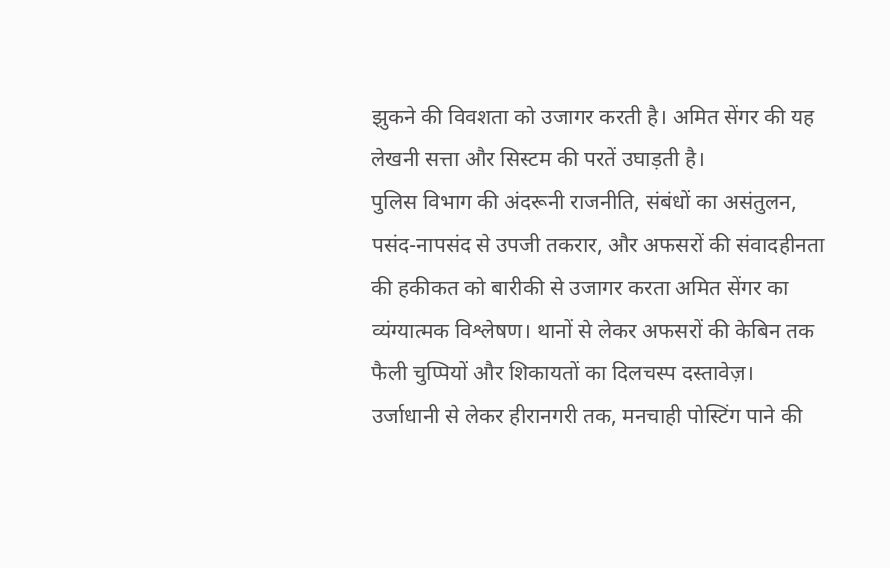झुकने की विवशता को उजागर करती है। अमित सेंगर की यह लेखनी सत्ता और सिस्टम की परतें उघाड़ती है।
पुलिस विभाग की अंदरूनी राजनीति, संबंधों का असंतुलन, पसंद-नापसंद से उपजी तकरार, और अफसरों की संवादहीनता की हकीकत को बारीकी से उजागर करता अमित सेंगर का व्यंग्यात्मक विश्लेषण। थानों से लेकर अफसरों की केबिन तक फैली चुप्पियों और शिकायतों का दिलचस्प दस्तावेज़।
उर्जाधानी से लेकर हीरानगरी तक, मनचाही पोस्टिंग पाने की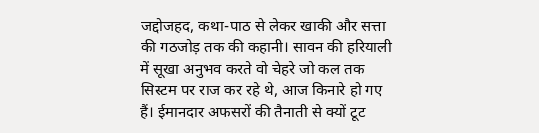जद्दोजहद, कथा-पाठ से लेकर खाकी और सत्ता की गठजोड़ तक की कहानी। सावन की हरियाली में सूखा अनुभव करते वो चेहरे जो कल तक सिस्टम पर राज कर रहे थे, आज किनारे हो गए हैं। ईमानदार अफसरों की तैनाती से क्यों टूट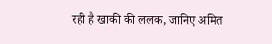रही है खाकी की ललक, जानिए अमित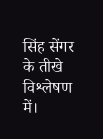सिंह सेंगर के तीखे विश्लेषण में।